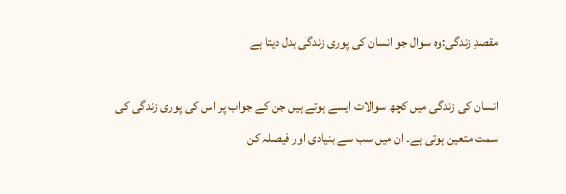مقصدِ زندگی:وہ سوال جو انسان کی پوری زندگی بدل دیتا ہے

انسان کی زندگی میں کچھ سوالات ایسے ہوتے ہیں جن کے جواب پر اس کی پوری زندگی کی سمت متعین ہوتی ہے۔ ان میں سب سے بنیادی اور فیصلہ کن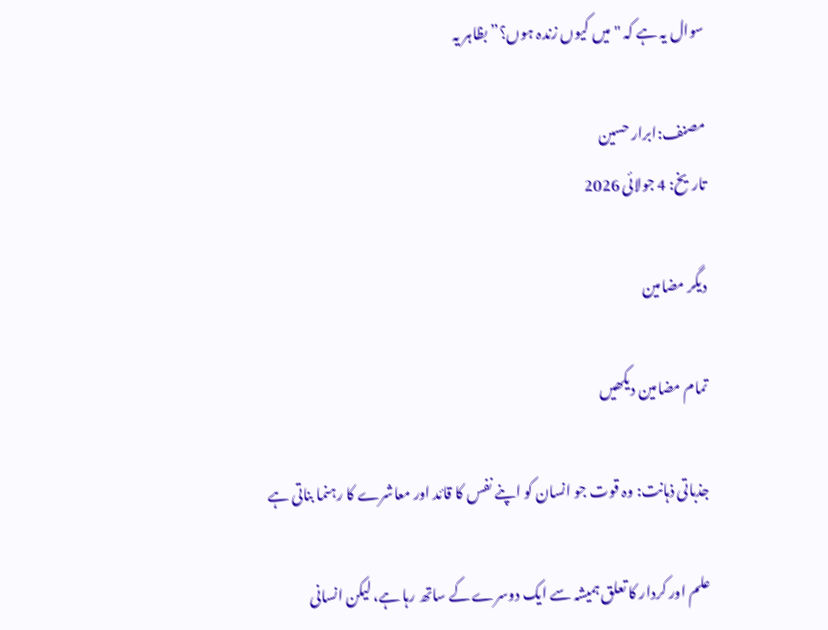سوال یہ ہے کہ "میں کیوں زندہ ہوں؟” بظاہر یہ

مصنف:ابرار حسین
تاریخ: 4 جولائی 2026

دیگر مضامین

تمام مضامین دیکھیں

جذباتی ذہانت: وہ قوت جو انسان کو اپنے نفس کا قائد اور معاشرے کا رہنما بناتی ہے

علم اور کردار کا تعلق ہمیشہ سے ایک دوسرے کے ساتھ رہا ہے، لیکن انسانی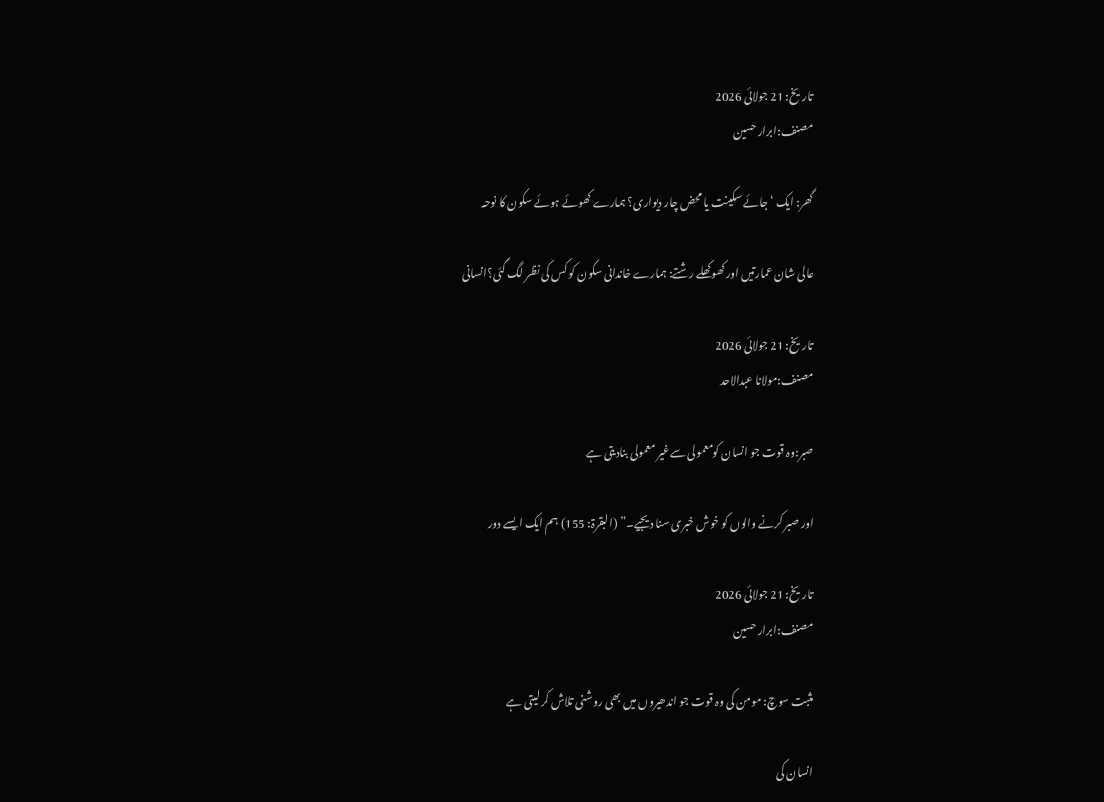تاریخ: 21 جولائی 2026
مصنف:ابرار حسین

گھر: ایک ‘جائے سکینت یا محض چار دیواری؟ ہمارے کھوئے ہوئے سکون کا نوحہ

عالی شان عمارتیں اور کھوکھلے رشتے: ہمارے خاندانی سکون کو کس کی نظر لگ گئی؟انسانی

تاریخ: 21 جولائی 2026
مصنف:مولانا عبدالاحد

صبر:وہ قوت جو انسان کومعمولی سےغیر معمولی بنادیتی ہے

اور صبر کرنے والوں کو خوش خبری سنا دیجیے۔” (البقرۃ: 155) ہم ایک ایسے دور

تاریخ: 21 جولائی 2026
مصنف:ابرار حسین

مثبت سوچ: مومن کی وہ قوت جو اندھیروں میں بھی روشنی تلاش کر لیتی ہے

انسان کی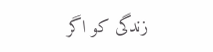زندگی کو اگر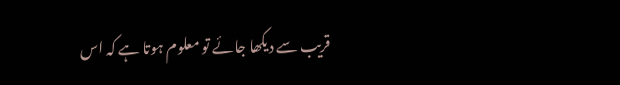قریب سے دیکھا جائے تو معلوم ہوتا ہے کہ اس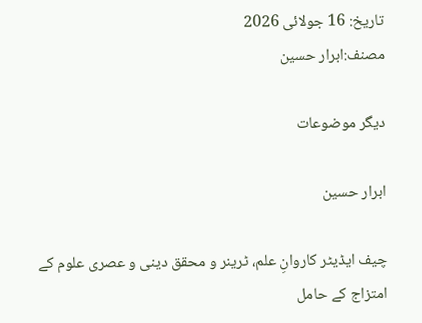تاریخ: 16 جولائی 2026
مصنف:ابرار حسین

دیگر موضوعات

ابرار حسین

چیف ایڈیٹر کاروانِ علم، ٹرینر و محقق دینی و عصری علوم کے امتزاج کے حامل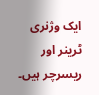ایک وژنری ٹرینر اور ریسرچر ہیں۔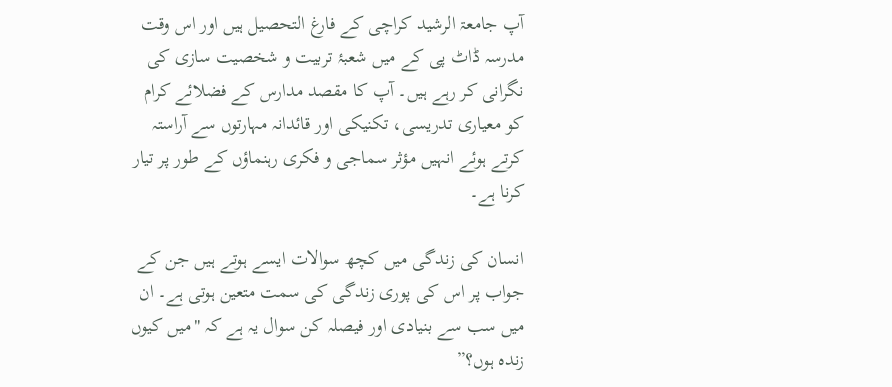آپ جامعۃ الرشید کراچی کے فارغ التحصیل ہیں اور اس وقت مدرسہ ڈاٹ پی کے میں شعبۂ تربیت و شخصیت سازی کی نگرانی کر رہے ہیں۔ آپ کا مقصد مدارس کے فضلائے کرام کو معیاری تدریسی، تکنیکی اور قائدانہ مہارتوں سے آراستہ کرتے ہوئے انہیں مؤثر سماجی و فکری رہنماؤں کے طور پر تیار کرنا ہے۔

انسان کی زندگی میں کچھ سوالات ایسے ہوتے ہیں جن کے جواب پر اس کی پوری زندگی کی سمت متعین ہوتی ہے۔ ان میں سب سے بنیادی اور فیصلہ کن سوال یہ ہے کہ "میں کیوں زندہ ہوں؟”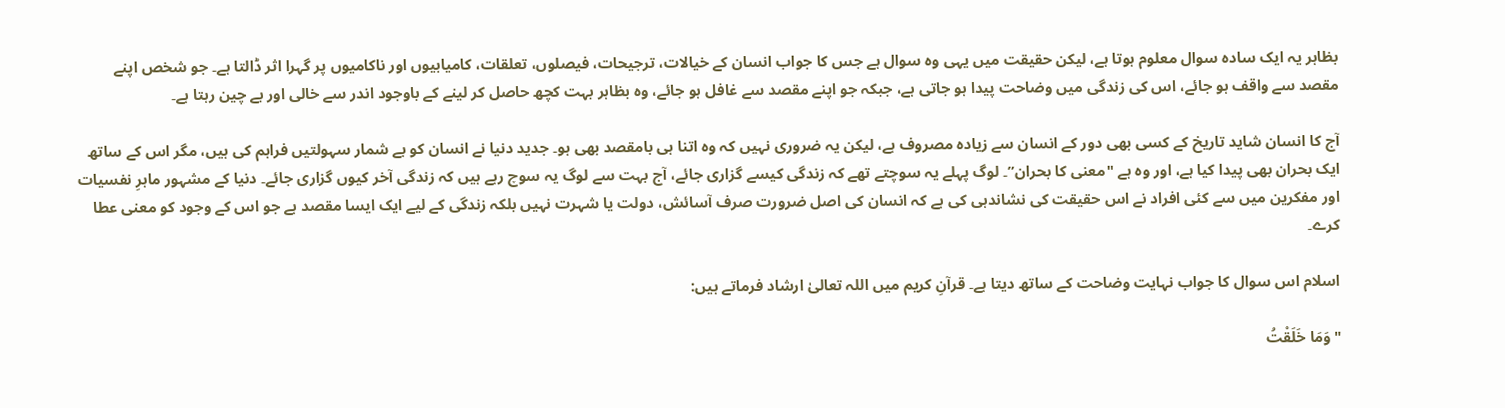بظاہر یہ ایک سادہ سوال معلوم ہوتا ہے، لیکن حقیقت میں یہی وہ سوال ہے جس کا جواب انسان کے خیالات، ترجیحات، فیصلوں، تعلقات، کامیابیوں اور ناکامیوں پر گہرا اثر ڈالتا ہے۔ جو شخص اپنے مقصد سے واقف ہو جائے، اس کی زندگی میں وضاحت پیدا ہو جاتی ہے، جبکہ جو اپنے مقصد سے غافل ہو جائے، وہ بظاہر بہت کچھ حاصل کر لینے کے باوجود اندر سے خالی اور بے چین رہتا ہے۔

آج کا انسان شاید تاریخ کے کسی بھی دور کے انسان سے زیادہ مصروف ہے، لیکن یہ ضروری نہیں کہ وہ اتنا ہی بامقصد بھی ہو۔ جدید دنیا نے انسان کو بے شمار سہولتیں فراہم کی ہیں، مگر اس کے ساتھ ایک بحران بھی پیدا کیا ہے، اور وہ ہے "معنی کا بحران”۔ لوگ پہلے یہ سوچتے تھے کہ زندگی کیسے گزاری جائے، آج بہت سے لوگ یہ سوچ رہے ہیں کہ زندگی آخر کیوں گزاری جائے۔ دنیا کے مشہور ماہرِ نفسیات اور مفکرین میں سے کئی افراد نے اس حقیقت کی نشاندہی کی ہے کہ انسان کی اصل ضرورت صرف آسائش، دولت یا شہرت نہیں بلکہ زندگی کے لیے ایک ایسا مقصد ہے جو اس کے وجود کو معنی عطا کرے۔

اسلام اس سوال کا جواب نہایت وضاحت کے ساتھ دیتا ہے۔ قرآنِ کریم میں اللہ تعالیٰ ارشاد فرماتے ہیں:

"وَمَا خَلَقْتُ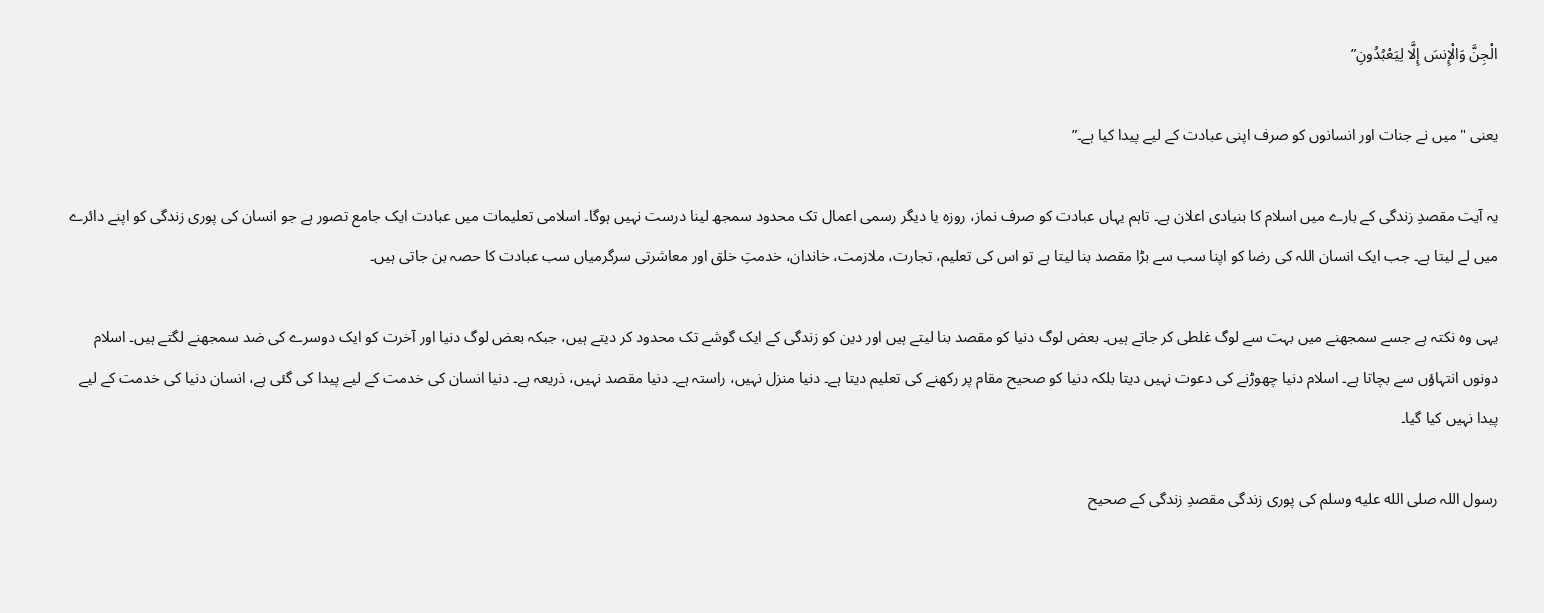الْجِنَّ وَالْإِنسَ إِلَّا لِيَعْبُدُونِ”

یعنی "میں نے جنات اور انسانوں کو صرف اپنی عبادت کے لیے پیدا کیا ہے۔”

یہ آیت مقصدِ زندگی کے بارے میں اسلام کا بنیادی اعلان ہے۔ تاہم یہاں عبادت کو صرف نماز، روزہ یا دیگر رسمی اعمال تک محدود سمجھ لینا درست نہیں ہوگا۔ اسلامی تعلیمات میں عبادت ایک جامع تصور ہے جو انسان کی پوری زندگی کو اپنے دائرے میں لے لیتا ہے۔ جب ایک انسان اللہ کی رضا کو اپنا سب سے بڑا مقصد بنا لیتا ہے تو اس کی تعلیم، تجارت، ملازمت، خاندان، خدمتِ خلق اور معاشرتی سرگرمیاں سب عبادت کا حصہ بن جاتی ہیں۔

یہی وہ نکتہ ہے جسے سمجھنے میں بہت سے لوگ غلطی کر جاتے ہیں۔ بعض لوگ دنیا کو مقصد بنا لیتے ہیں اور دین کو زندگی کے ایک گوشے تک محدود کر دیتے ہیں، جبکہ بعض لوگ دنیا اور آخرت کو ایک دوسرے کی ضد سمجھنے لگتے ہیں۔ اسلام دونوں انتہاؤں سے بچاتا ہے۔ اسلام دنیا چھوڑنے کی دعوت نہیں دیتا بلکہ دنیا کو صحیح مقام پر رکھنے کی تعلیم دیتا ہے۔ دنیا منزل نہیں، راستہ ہے۔ دنیا مقصد نہیں، ذریعہ ہے۔ دنیا انسان کی خدمت کے لیے پیدا کی گئی ہے، انسان دنیا کی خدمت کے لیے پیدا نہیں کیا گیا۔

رسول اللہ صلى الله عليه وسلم کی پوری زندگی مقصدِ زندگی کے صحیح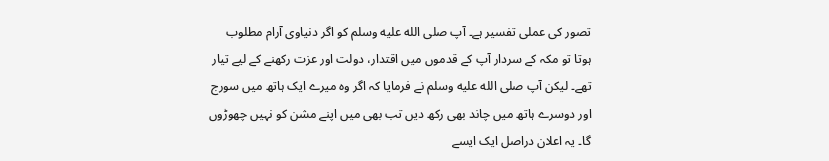تصور کی عملی تفسیر ہے۔ آپ صلى الله عليه وسلم کو اگر دنیاوی آرام مطلوب ہوتا تو مکہ کے سردار آپ کے قدموں میں اقتدار، دولت اور عزت رکھنے کے لیے تیار تھے۔ لیکن آپ صلى الله عليه وسلم نے فرمایا کہ اگر وہ میرے ایک ہاتھ میں سورج اور دوسرے ہاتھ میں چاند بھی رکھ دیں تب بھی میں اپنے مشن کو نہیں چھوڑوں گا۔ یہ اعلان دراصل ایک ایسے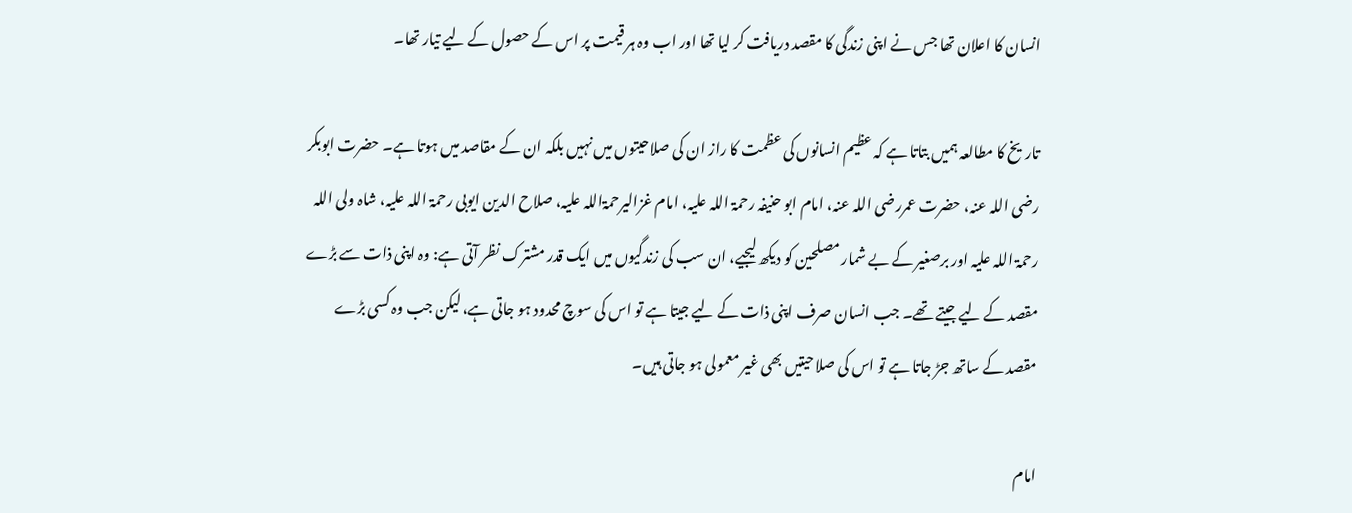انسان کا اعلان تھا جس نے اپنی زندگی کا مقصد دریافت کر لیا تھا اور اب وہ ہر قیمت پر اس کے حصول کے لیے تیار تھا۔

تاریخ کا مطالعہ ہمیں بتاتا ہے کہ عظیم انسانوں کی عظمت کا راز ان کی صلاحیتوں میں نہیں بلکہ ان کے مقاصد میں ہوتا ہے۔ حضرت ابوبکر رضی اللہ عنہ، حضرت عمررضی اللہ عنہ، امام ابو حنیفہ رحمۃ اللہ علیہ، امام غزالیرحمۃاللہ علیہ، صلاح الدین ایوبی رحمۃ اللہ علیہ، شاہ ولی اللہ رحمۃ اللہ علیہ اور برصغیر کے بے شمار مصلحین کو دیکھ لیجیے، ان سب کی زندگیوں میں ایک قدر مشترک نظر آتی ہے: وہ اپنی ذات سے بڑے مقصد کے لیے جیتے تھے۔ جب انسان صرف اپنی ذات کے لیے جیتا ہے تو اس کی سوچ محدود ہو جاتی ہے، لیکن جب وہ کسی بڑے مقصد کے ساتھ جڑ جاتا ہے تو اس کی صلاحیتیں بھی غیر معمولی ہو جاتی ہیں۔

امام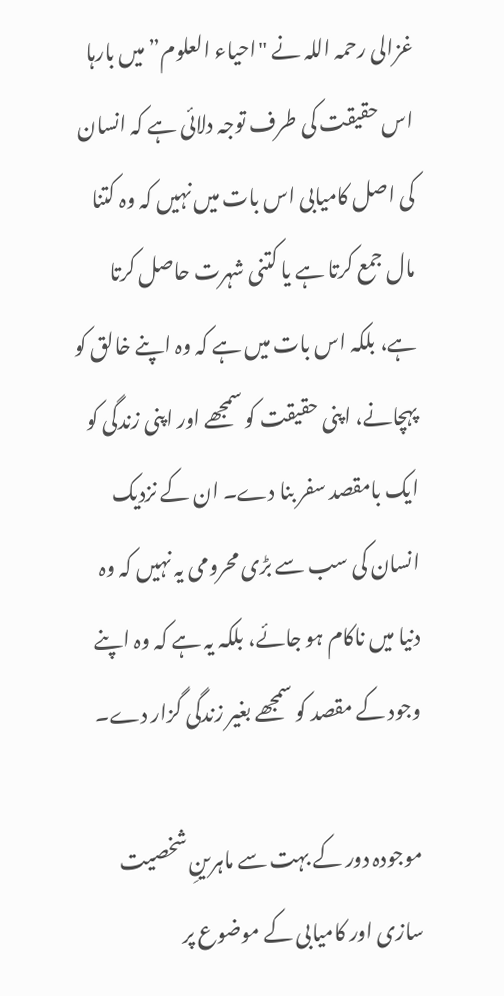غزالی رحمہ اللہ نے "احیاء العلوم” میں بارہا اس حقیقت کی طرف توجہ دلائی ہے کہ انسان کی اصل کامیابی اس بات میں نہیں کہ وہ کتنا مال جمع کرتا ہے یا کتنی شہرت حاصل کرتا ہے، بلکہ اس بات میں ہے کہ وہ اپنے خالق کو پہچانے، اپنی حقیقت کو سمجھے اور اپنی زندگی کو ایک بامقصد سفر بنا دے۔ ان کے نزدیک انسان کی سب سے بڑی محرومی یہ نہیں کہ وہ دنیا میں ناکام ہو جائے، بلکہ یہ ہے کہ وہ اپنے وجود کے مقصد کو سمجھے بغیر زندگی گزار دے۔

موجودہ دور کے بہت سے ماہرینِ شخصیت سازی اور کامیابی کے موضوع پر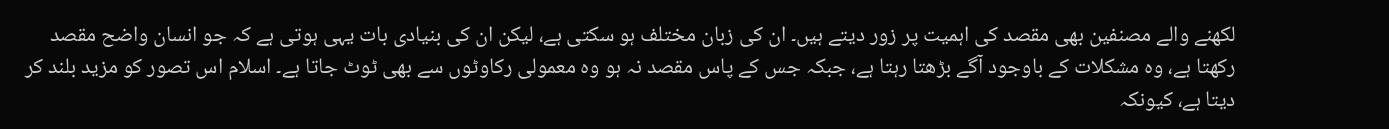لکھنے والے مصنفین بھی مقصد کی اہمیت پر زور دیتے ہیں۔ ان کی زبان مختلف ہو سکتی ہے، لیکن ان کی بنیادی بات یہی ہوتی ہے کہ جو انسان واضح مقصد رکھتا ہے، وہ مشکلات کے باوجود آگے بڑھتا رہتا ہے، جبکہ جس کے پاس مقصد نہ ہو وہ معمولی رکاوٹوں سے بھی ٹوٹ جاتا ہے۔ اسلام اس تصور کو مزید بلند کر دیتا ہے، کیونکہ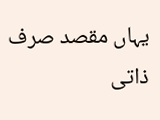یہاں مقصد صرف ذاتی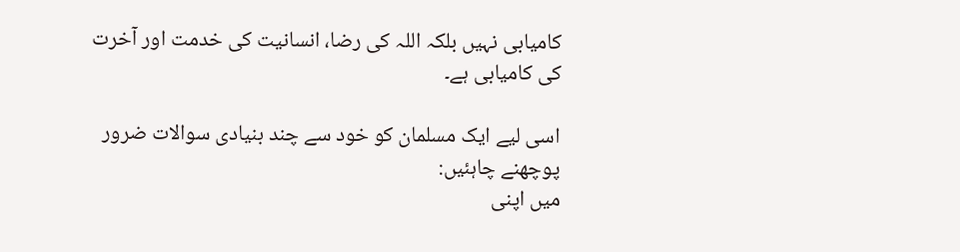کامیابی نہیں بلکہ اللہ کی رضا، انسانیت کی خدمت اور آخرت کی کامیابی ہے۔

اسی لیے ایک مسلمان کو خود سے چند بنیادی سوالات ضرور پوچھنے چاہئیں:
میں اپنی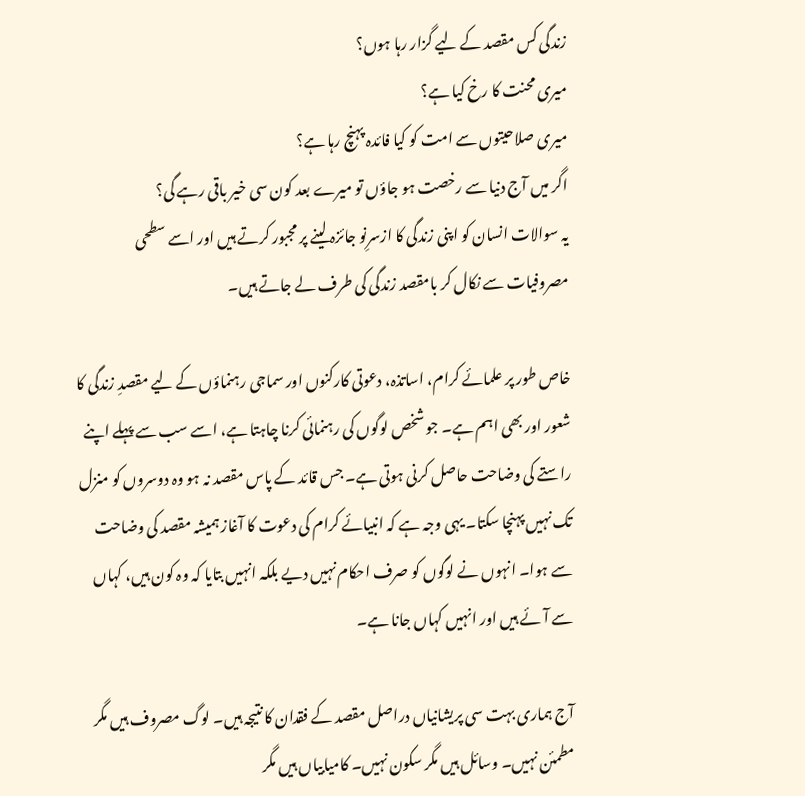زندگی کس مقصد کے لیے گزار رہا ہوں؟
میری محنت کا رخ کیا ہے؟
میری صلاحیتوں سے امت کو کیا فائدہ پہنچ رہا ہے؟
اگر میں آج دنیا سے رخصت ہو جاؤں تو میرے بعد کون سی خیر باقی رہے گی؟
یہ سوالات انسان کو اپنی زندگی کا ازسرِنو جائزہ لینے پر مجبور کرتے ہیں اور اسے سطحی مصروفیات سے نکال کر بامقصد زندگی کی طرف لے جاتے ہیں۔

خاص طور پر علمائے کرام، اساتذہ، دعوتی کارکنوں اور سماجی رہنماؤں کے لیے مقصدِ زندگی کا شعور اور بھی اہم ہے۔ جو شخص لوگوں کی رہنمائی کرنا چاہتا ہے، اسے سب سے پہلے اپنے راستے کی وضاحت حاصل کرنی ہوتی ہے۔ جس قائد کے پاس مقصد نہ ہو وہ دوسروں کو منزل تک نہیں پہنچا سکتا۔ یہی وجہ ہے کہ انبیائے کرام کی دعوت کا آغاز ہمیشہ مقصد کی وضاحت سے ہوا۔ انہوں نے لوگوں کو صرف احکام نہیں دیے بلکہ انہیں بتایا کہ وہ کون ہیں، کہاں سے آئے ہیں اور انہیں کہاں جانا ہے۔

آج ہماری بہت سی پریشانیاں دراصل مقصد کے فقدان کا نتیجہ ہیں۔ لوگ مصروف ہیں مگر مطمئن نہیں۔ وسائل ہیں مگر سکون نہیں۔ کامیابیاں ہیں مگر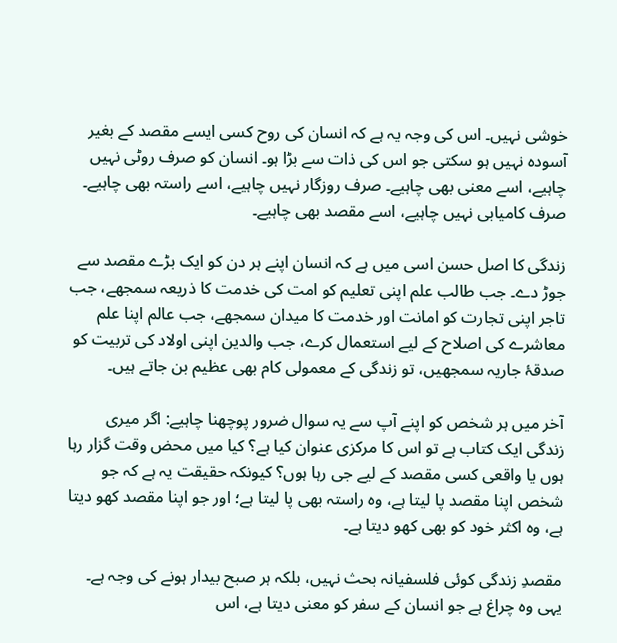خوشی نہیں۔ اس کی وجہ یہ ہے کہ انسان کی روح کسی ایسے مقصد کے بغیر آسودہ نہیں ہو سکتی جو اس کی ذات سے بڑا ہو۔ انسان کو صرف روٹی نہیں چاہیے، اسے معنی بھی چاہیے۔ صرف روزگار نہیں چاہیے، اسے راستہ بھی چاہیے۔ صرف کامیابی نہیں چاہیے، اسے مقصد بھی چاہیے۔

زندگی کا اصل حسن اسی میں ہے کہ انسان اپنے ہر دن کو ایک بڑے مقصد سے جوڑ دے۔ جب طالب علم اپنی تعلیم کو امت کی خدمت کا ذریعہ سمجھے، جب تاجر اپنی تجارت کو امانت اور خدمت کا میدان سمجھے، جب عالم اپنا علم معاشرے کی اصلاح کے لیے استعمال کرے، جب والدین اپنی اولاد کی تربیت کو صدقۂ جاریہ سمجھیں، تو زندگی کے معمولی کام بھی عظیم بن جاتے ہیں۔

آخر میں ہر شخص کو اپنے آپ سے یہ سوال ضرور پوچھنا چاہیے: اگر میری زندگی ایک کتاب ہے تو اس کا مرکزی عنوان کیا ہے؟ کیا میں محض وقت گزار رہا ہوں یا واقعی کسی مقصد کے لیے جی رہا ہوں؟ کیونکہ حقیقت یہ ہے کہ جو شخص اپنا مقصد پا لیتا ہے، وہ راستہ بھی پا لیتا ہے؛ اور جو اپنا مقصد کھو دیتا ہے، وہ اکثر خود کو بھی کھو دیتا ہے۔

مقصدِ زندگی کوئی فلسفیانہ بحث نہیں، بلکہ ہر صبح بیدار ہونے کی وجہ ہے۔ یہی وہ چراغ ہے جو انسان کے سفر کو معنی دیتا ہے، اس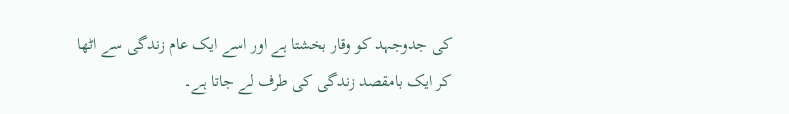کی جدوجہد کو وقار بخشتا ہے اور اسے ایک عام زندگی سے اٹھا کر ایک بامقصد زندگی کی طرف لے جاتا ہے۔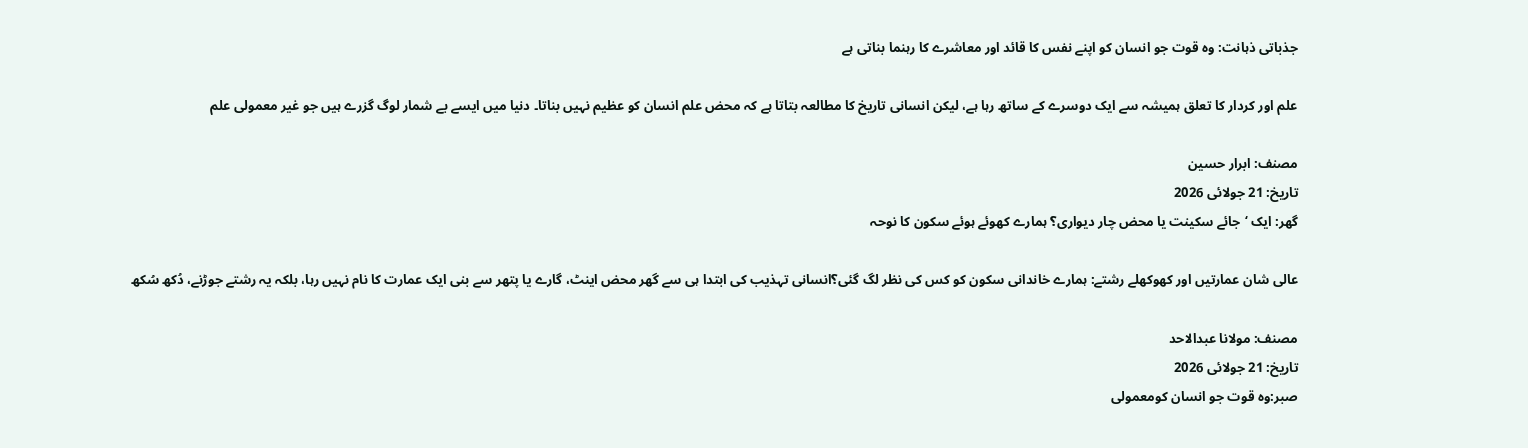جذباتی ذہانت: وہ قوت جو انسان کو اپنے نفس کا قائد اور معاشرے کا رہنما بناتی ہے

علم اور کردار کا تعلق ہمیشہ سے ایک دوسرے کے ساتھ رہا ہے، لیکن انسانی تاریخ کا مطالعہ بتاتا ہے کہ محض علم انسان کو عظیم نہیں بناتا۔ دنیا میں ایسے بے شمار لوگ گزرے ہیں جو غیر معمولی علم

مصنف: ابرار حسین
تاریخ: 21 جولائی 2026
گھر: ایک ‘جائے سکینت یا محض چار دیواری؟ ہمارے کھوئے ہوئے سکون کا نوحہ

عالی شان عمارتیں اور کھوکھلے رشتے: ہمارے خاندانی سکون کو کس کی نظر لگ گئی؟انسانی تہذیب کی ابتدا ہی سے گھر محض اینٹ، گارے یا پتھر سے بنی ایک عمارت کا نام نہیں رہا، بلکہ یہ رشتے جوڑنے، دُکھ سُکھ

مصنف: مولانا عبدالاحد
تاریخ: 21 جولائی 2026
صبر:وہ قوت جو انسان کومعمولی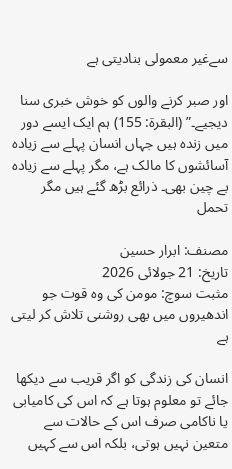سےغیر معمولی بنادیتی ہے

اور صبر کرنے والوں کو خوش خبری سنا دیجیے۔” (البقرۃ: 155) ہم ایک ایسے دور میں زندہ ہیں جہاں انسان پہلے سے زیادہ آسائشوں کا مالک ہے، مگر پہلے سے زیادہ بے چین بھی۔ ذرائع بڑھ گئے ہیں مگر تحمل

مصنف: ابرار حسین
تاریخ: 21 جولائی 2026
مثبت سوچ: مومن کی وہ قوت جو اندھیروں میں بھی روشنی تلاش کر لیتی ہے

انسان کی زندگی کو اگر قریب سے دیکھا جائے تو معلوم ہوتا ہے کہ اس کی کامیابی یا ناکامی صرف اس کے حالات سے متعین نہیں ہوتی، بلکہ اس سے کہیں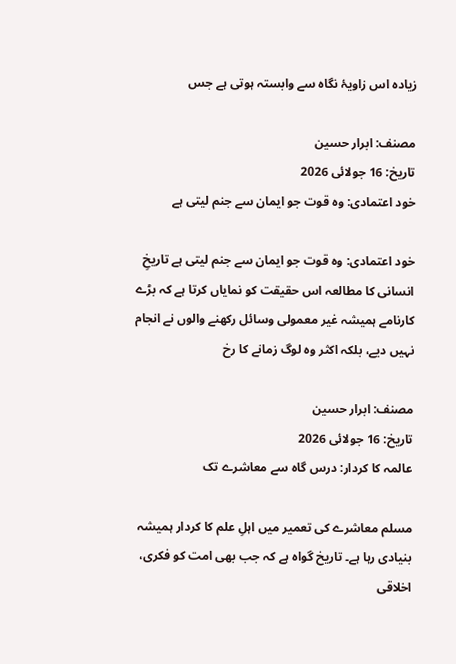زیادہ اس زاویۂ نگاہ سے وابستہ ہوتی ہے جس

مصنف: ابرار حسین
تاریخ: 16 جولائی 2026
خود اعتمادی: وہ قوت جو ایمان سے جنم لیتی ہے

خود اعتمادی: وہ قوت جو ایمان سے جنم لیتی ہے تاریخِ انسانی کا مطالعہ اس حقیقت کو نمایاں کرتا ہے کہ بڑے کارنامے ہمیشہ غیر معمولی وسائل رکھنے والوں نے انجام نہیں دیے، بلکہ اکثر وہ لوگ زمانے کا رخ

مصنف: ابرار حسین
تاریخ: 16 جولائی 2026
عالمہ کا کردار: درس گاہ سے معاشرے تک

مسلم معاشرے کی تعمیر میں اہلِ علم کا کردار ہمیشہ بنیادی رہا ہے۔ تاریخ گواہ ہے کہ جب بھی امت کو فکری، اخلاقی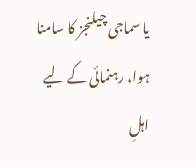یا سماجی چیلنجز کا سامنا ہوا، رہنمائی کے لیے اہلِ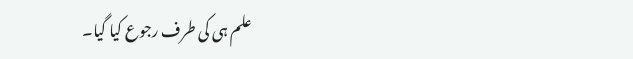علم ہی کی طرف رجوع کیا گیا۔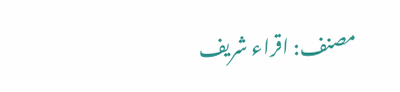مصنف: اقراء شریف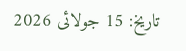تاریخ: 15 جولائی 2026